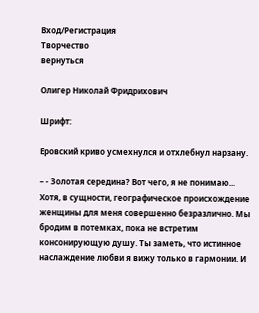Вход/Регистрация
Творчество
вернуться

Олигер Николай Фридрихович

Шрифт:

Еровский криво усмехнулся и отхлебнул нарзану.

– - Золотая середина? Вот чего, я не понимаю... Хотя, в сущности, географическое происхождение женщины для меня совершенно безразлично. Мы бродим в потемках, пока не встретим консонирующую душу. Ты заметь, что истинное наслаждение любви я вижу только в гармонии. И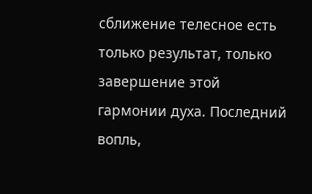сближение телесное есть только результат, только завершение этой гармонии духа. Последний вопль,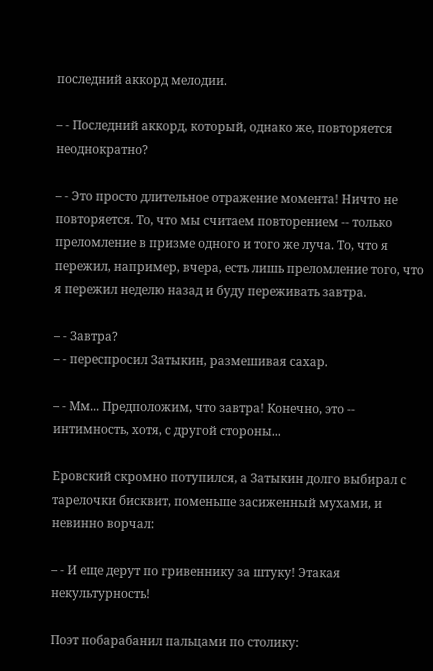последний аккорд мелодии.

– - Последний аккорд, который, однако же, повторяется неоднократно?

– - Это просто длительное отражение момента! Ничто не повторяется. То, что мы считаем повторением -- только преломление в призме одного и того же луча. То, что я пережил, например, вчера, есть лишь преломление того, что я пережил неделю назад и буду переживать завтра.

– - Завтра?
– - переспросил Затыкин, размешивая сахар.

– - Мм... Предположим, что завтра! Конечно, это -- интимность, хотя, с другой стороны...

Еровский скромно потупился, а Затыкин долго выбирал с тарелочки бисквит, поменьше засиженный мухами, и невинно ворчал:

– - И еще дерут по гривеннику за штуку! Этакая некультурность!

Поэт побарабанил пальцами по столику: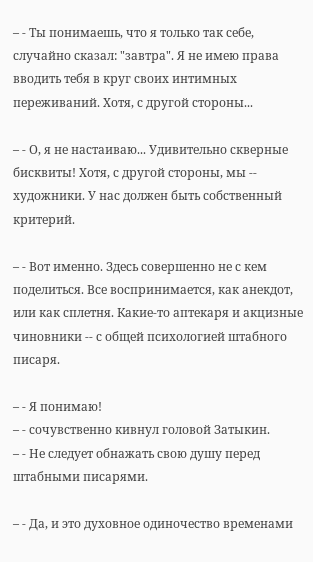– - Ты понимаешь, что я только так себе, случайно сказал: "завтра". Я не имею права вводить тебя в круг своих интимных переживаний. Хотя, с другой стороны...

– - О, я не настаиваю... Удивительно скверные бисквиты! Хотя, с другой стороны, мы -- художники. У нас должен быть собственный критерий.

– - Вот именно. Здесь совершенно не с кем поделиться. Все воспринимается, как анекдот, или как сплетня. Какие-то аптекаря и акцизные чиновники -- с общей психологией штабного писаря.

– - Я понимаю!
– - сочувственно кивнул головой Затыкин.
– - Не следует обнажать свою душу перед штабными писарями.

– - Да, и это духовное одиночество временами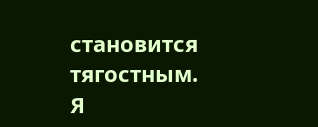становится тягостным. Я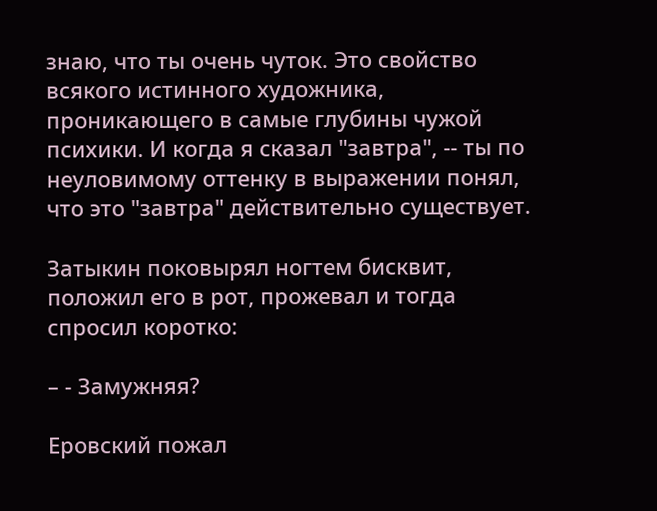знаю, что ты очень чуток. Это свойство всякого истинного художника, проникающего в самые глубины чужой психики. И когда я сказал "завтра", -- ты по неуловимому оттенку в выражении понял, что это "завтра" действительно существует.

Затыкин поковырял ногтем бисквит, положил его в рот, прожевал и тогда спросил коротко:

– - Замужняя?

Еровский пожал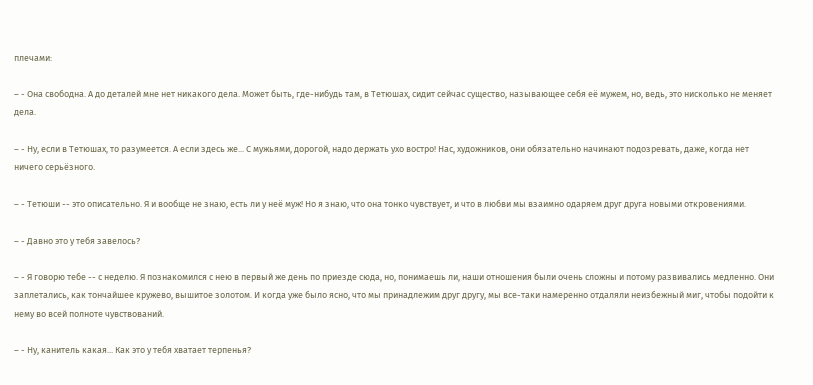плечами:

– - Она свободна. А до деталей мне нет никакого дела. Может быть, где-нибудь там, в Тетюшах, сидит сейчас существо, называющее себя её мужем, но, ведь, это нисколько не меняет дела.

– - Ну, если в Тетюшах, то разумеется. А если здесь же... С мужьями, дорогой, надо держать ухо востро! Нас, художников, они обязательно начинают подозревать, даже, когда нет ничего серьёзного.

– - Тетюши -- это описательно. Я и вообще не знаю, есть ли у неё муж! Но я знаю, что она тонко чувствует, и что в любви мы взаимно одаряем друг друга новыми откровениями.

– - Давно это у тебя завелось?

– - Я говорю тебе -- с неделю. Я познакомился с нею в первый же день по приезде сюда, но, понимаешь ли, наши отношения были очень сложны и потому развивались медленно. Они заплетались, как тончайшее кружево, вышитое золотом. И когда уже было ясно, что мы принадлежим друг другу, мы все-таки намеренно отдаляли неизбежный миг, чтобы подойти к нему во всей полноте чувствований.

– - Ну, канитель какая... Как это у тебя хватает терпенья?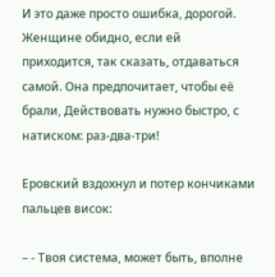И это даже просто ошибка, дорогой. Женщине обидно, если ей приходится, так сказать, отдаваться самой. Она предпочитает, чтобы её брали, Действовать нужно быстро, с натиском: раз-два-три!

Еровский вздохнул и потер кончиками пальцев висок:

– - Твоя система, может быть, вполне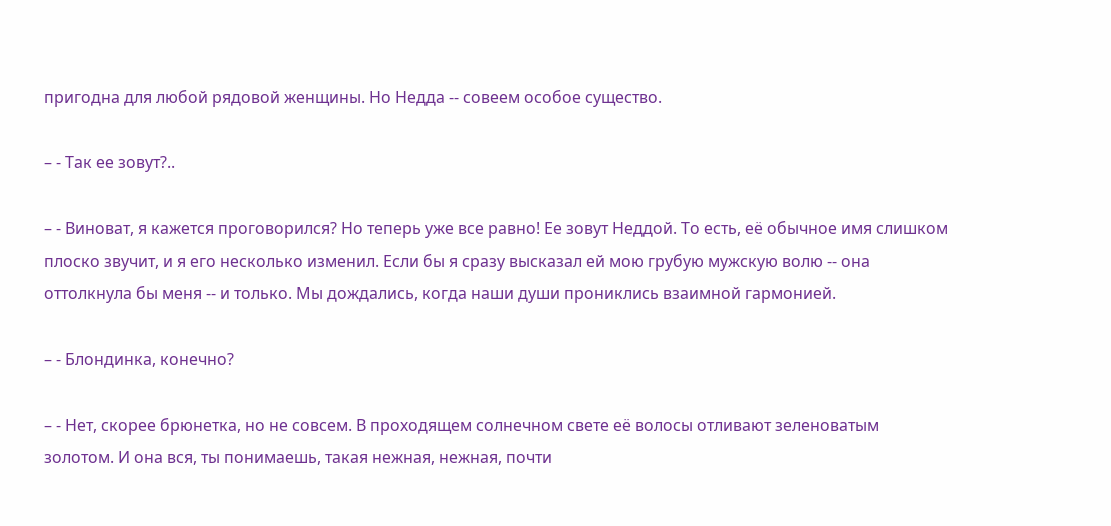пригодна для любой рядовой женщины. Но Недда -- совеем особое существо.

– - Так ее зовут?..

– - Виноват, я кажется проговорился? Но теперь уже все равно! Ее зовут Неддой. То есть, её обычное имя слишком плоско звучит, и я его несколько изменил. Если бы я сразу высказал ей мою грубую мужскую волю -- она оттолкнула бы меня -- и только. Мы дождались, когда наши души прониклись взаимной гармонией.

– - Блондинка, конечно?

– - Нет, скорее брюнетка, но не совсем. В проходящем солнечном свете её волосы отливают зеленоватым золотом. И она вся, ты понимаешь, такая нежная, нежная, почти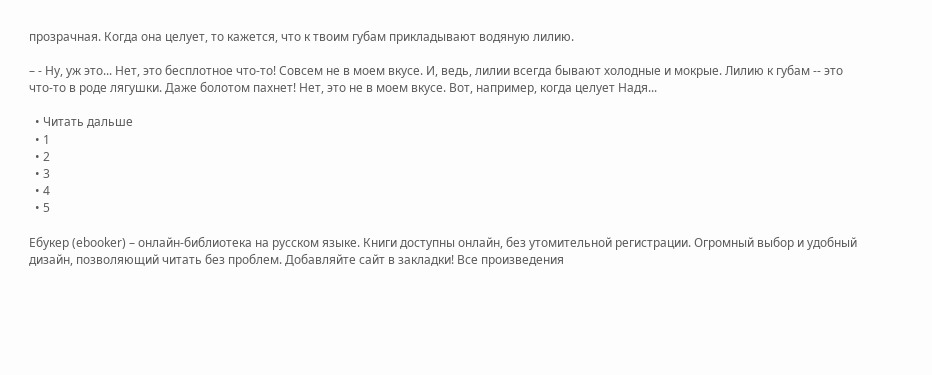прозрачная. Когда она целует, то кажется, что к твоим губам прикладывают водяную лилию.

– - Ну, уж это... Нет, это бесплотное что-то! Совсем не в моем вкусе. И, ведь, лилии всегда бывают холодные и мокрые. Лилию к губам -- это что-то в роде лягушки. Даже болотом пахнет! Нет, это не в моем вкусе. Вот, например, когда целует Надя...

  • Читать дальше
  • 1
  • 2
  • 3
  • 4
  • 5

Ебукер (ebooker) – онлайн-библиотека на русском языке. Книги доступны онлайн, без утомительной регистрации. Огромный выбор и удобный дизайн, позволяющий читать без проблем. Добавляйте сайт в закладки! Все произведения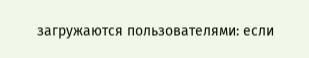загружаются пользователями: если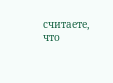считаете, что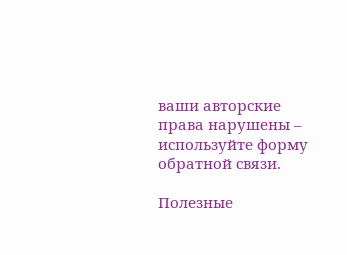ваши авторские права нарушены – используйте форму обратной связи.

Полезные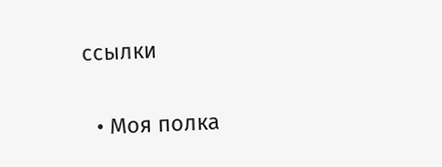ссылки

  • Моя полка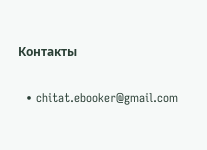Контакты

  • chitat.ebooker@gmail.com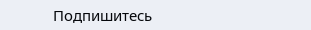Подпишитесь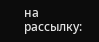на рассылку: